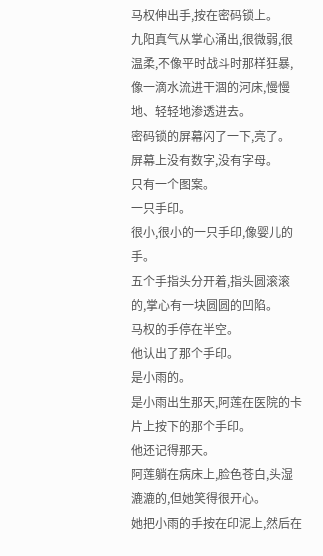马权伸出手,按在密码锁上。
九阳真气从掌心涌出,很微弱,很温柔,不像平时战斗时那样狂暴,像一滴水流进干涸的河床,慢慢地、轻轻地渗透进去。
密码锁的屏幕闪了一下,亮了。
屏幕上没有数字,没有字母。
只有一个图案。
一只手印。
很小,很小的一只手印,像婴儿的手。
五个手指头分开着,指头圆滚滚的,掌心有一块圆圆的凹陷。
马权的手停在半空。
他认出了那个手印。
是小雨的。
是小雨出生那天,阿莲在医院的卡片上按下的那个手印。
他还记得那天。
阿莲躺在病床上,脸色苍白,头湿漉漉的,但她笑得很开心。
她把小雨的手按在印泥上,然后在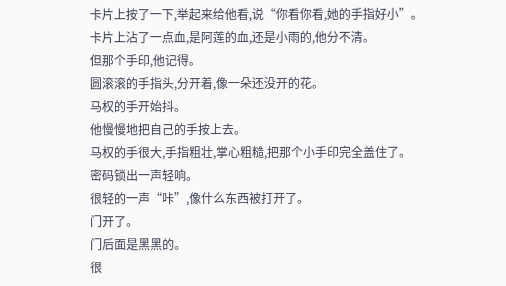卡片上按了一下,举起来给他看,说“你看你看,她的手指好小”。
卡片上沾了一点血,是阿莲的血,还是小雨的,他分不清。
但那个手印,他记得。
圆滚滚的手指头,分开着,像一朵还没开的花。
马权的手开始抖。
他慢慢地把自己的手按上去。
马权的手很大,手指粗壮,掌心粗糙,把那个小手印完全盖住了。
密码锁出一声轻响。
很轻的一声“咔”,像什么东西被打开了。
门开了。
门后面是黑黑的。
很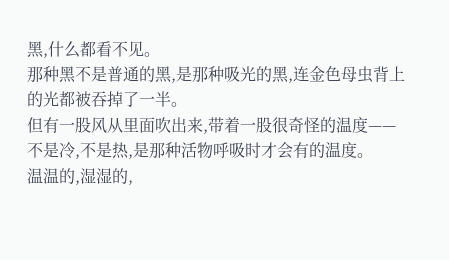黑,什么都看不见。
那种黑不是普通的黑,是那种吸光的黑,连金色母虫背上的光都被吞掉了一半。
但有一股风从里面吹出来,带着一股很奇怪的温度——
不是冷,不是热,是那种活物呼吸时才会有的温度。
温温的,湿湿的,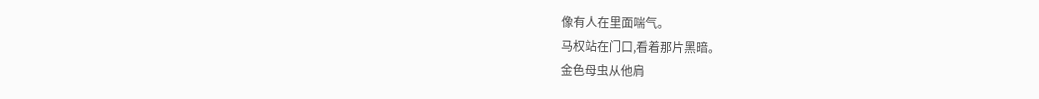像有人在里面喘气。
马权站在门口,看着那片黑暗。
金色母虫从他肩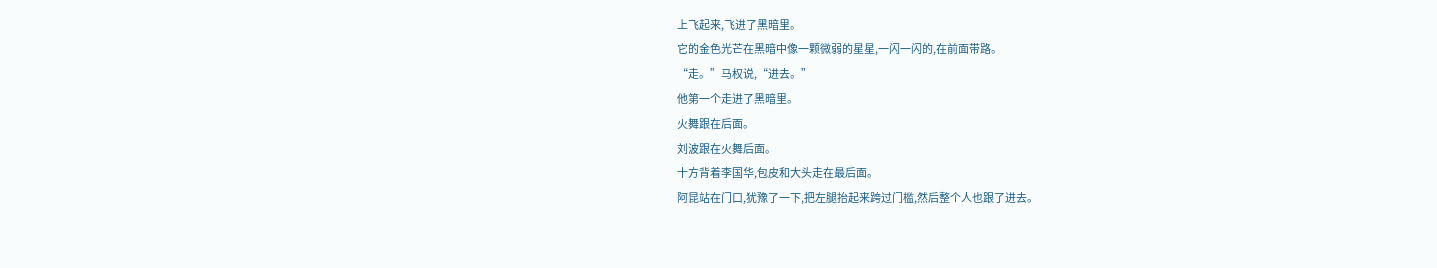上飞起来,飞进了黑暗里。
它的金色光芒在黑暗中像一颗微弱的星星,一闪一闪的,在前面带路。
“走。”马权说,“进去。”
他第一个走进了黑暗里。
火舞跟在后面。
刘波跟在火舞后面。
十方背着李国华,包皮和大头走在最后面。
阿昆站在门口,犹豫了一下,把左腿抬起来跨过门槛,然后整个人也跟了进去。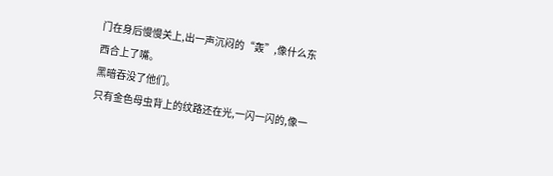门在身后慢慢关上,出一声沉闷的“轰”,像什么东西合上了嘴。
黑暗吞没了他们。
只有金色母虫背上的纹路还在光,一闪一闪的,像一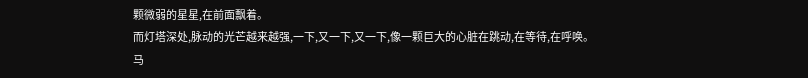颗微弱的星星,在前面飘着。
而灯塔深处,脉动的光芒越来越强,一下,又一下,又一下,像一颗巨大的心脏在跳动,在等待,在呼唤。
马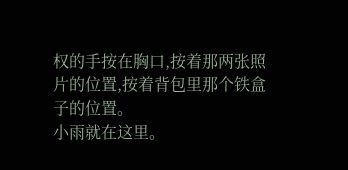权的手按在胸口,按着那两张照片的位置,按着背包里那个铁盒子的位置。
小雨就在这里。